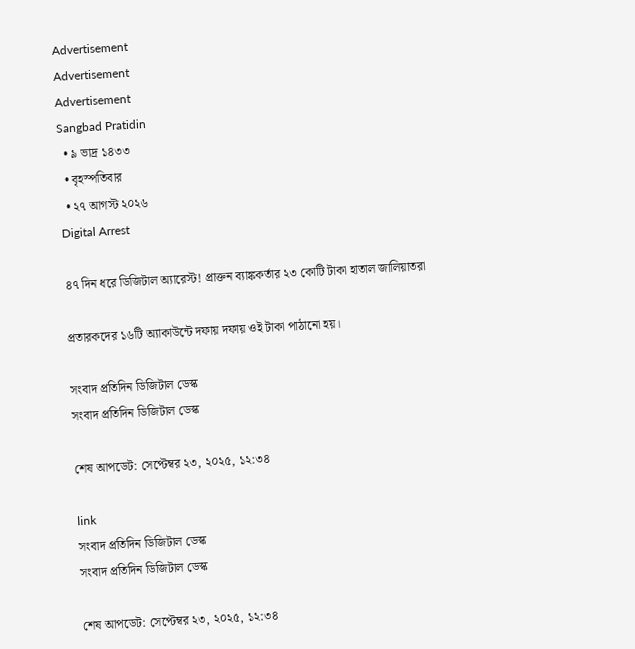Advertisement
Advertisement
Advertisement
Sangbad Pratidin
  • ৯ ভাদ্র ১৪৩৩
  • বৃহস্পতিবার
  • ২৭ আগস্ট ২০২৬
Digital Arrest

৪৭ দিন ধরে ডিজিটাল অ্যারেস্ট! প্রাক্তন ব্যাঙ্ককর্তার ২৩ কোটি টাকা হাতাল জালিয়াতরা

প্রতারকদের ১৬টি অ্যাকাউন্টে দফায় দফায় ওই টাকা পাঠানো হয়।

সংবাদ প্রতিদিন ডিজিটাল ডেস্ক
সংবাদ প্রতিদিন ডিজিটাল ডেস্ক

শেষ আপডেট: সেপ্টেম্বর ২৩, ২০২৫, ১২:৩৪

link
সংবাদ প্রতিদিন ডিজিটাল ডেস্ক
সংবাদ প্রতিদিন ডিজিটাল ডেস্ক

শেষ আপডেট: সেপ্টেম্বর ২৩, ২০২৫, ১২:৩৪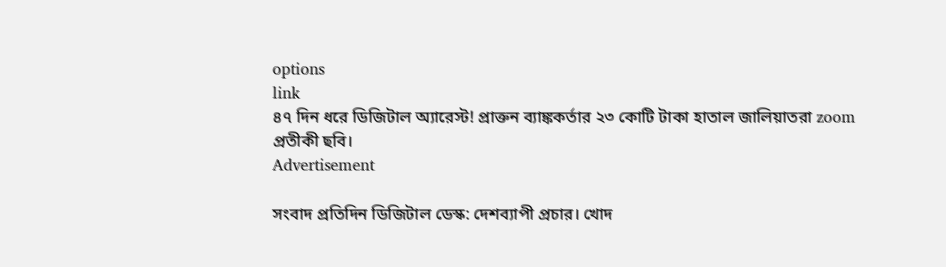options
link
৪৭ দিন ধরে ডিজিটাল অ্যারেস্ট! প্রাক্তন ব্যাঙ্ককর্তার ২৩ কোটি টাকা হাতাল জালিয়াতরা zoom
প্রতীকী ছবি।
Advertisement

সংবাদ প্রতিদিন ডিজিটাল ডেস্ক: দেশব্যাপী প্রচার। খোদ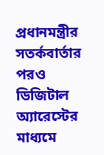প্রধানমন্ত্রীর সতর্কবার্তার পরও ডিজিটাল অ্যারেস্টের মাধ্যমে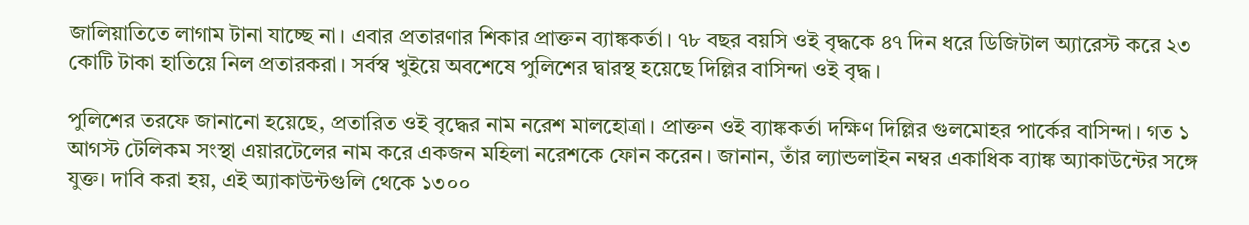জালিয়াতিতে লাগাম টানা যাচ্ছে না। এবার প্রতারণার শিকার প্রাক্তন ব্যাঙ্ককর্তা। ৭৮ বছর বয়সি ওই বৃদ্ধকে ৪৭ দিন ধরে ডিজিটাল অ্যারেস্ট করে ২৩ কোটি টাকা হাতিয়ে নিল প্রতারকরা। সর্বস্ব খুইয়ে অবশেষে পুলিশের দ্বারস্থ হয়েছে দিল্লির বাসিন্দা ওই বৃদ্ধ।

পুলিশের তরফে জানানো হয়েছে, প্রতারিত ওই বৃদ্ধের নাম নরেশ মালহোত্রা। প্রাক্তন ওই ব্যাঙ্ককর্তা দক্ষিণ দিল্লির গুলমোহর পার্কের বাসিন্দা। গত ১ আগস্ট টেলিকম সংস্থা এয়ারটেলের নাম করে একজন মহিলা নরেশকে ফোন করেন। জানান, তাঁর ল্যান্ডলাইন নম্বর একাধিক ব্যাঙ্ক অ্যাকাউন্টের সঙ্গে যুক্ত। দাবি করা হয়, এই অ্যাকাউন্টগুলি থেকে ১৩০০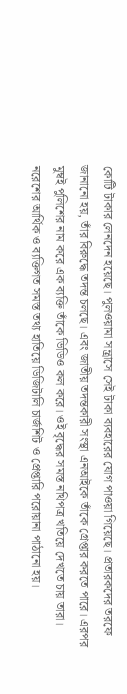কোটি টাকার লেনদেন হয়েছে। পুলওয়ামা সন্ত্রাসে সেই টাকা ব্যবহারের যোগ পাওয়া গিয়েছে। প্রতারকদের তরফে জানানো হয়, তাঁর বিরুদ্ধে তদন্ত চলছে। এবং জাতীয় তদন্তকারী সংস্থা এনআইকে তাঁকে গ্রেপ্তার করতে পারে। এরপর মুম্বই পুলিশের নাম করে এক ব্যক্তি তাঁকে ভিডিও কল করে। ওই বৃদ্ধের সমস্ত নথিপত্র খতিয়ে দেখতে চায় তারা। নরেশের আর্থিক ও ব্যক্তিগত সমস্ত তথ্য হাতিয়ে ডিজিটালি চার্জশিট ও প্রেপ্তারি পরোয়ানা পাঠানো হয়।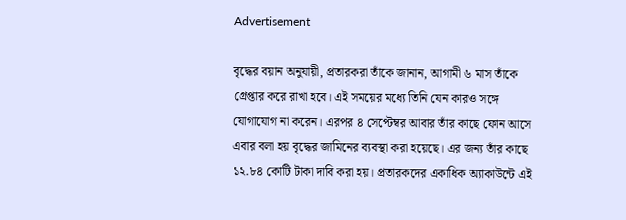Advertisement

বৃদ্ধের বয়ান অনুযায়ী, প্রতারকরা তাঁকে জানান, আগামী ৬ মাস তাঁকে গ্রেপ্তার করে রাখা হবে। এই সময়ের মধ্যে তিনি যেন কারও সঙ্গে যোগাযোগ না করেন। এরপর ৪ সেপ্টেম্বর আবার তাঁর কাছে ফোন আসে এবার বলা হয় বৃদ্ধের জামিনের ব্যবস্থা করা হয়েছে। এর জন্য তাঁর কাছে ১২.৮৪ কোটি টাকা দাবি করা হয়। প্রতারকদের একাধিক অ্যাকাউন্টে এই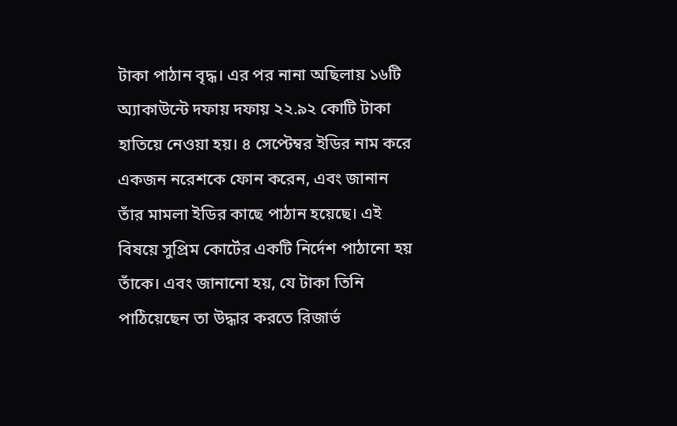টাকা পাঠান বৃদ্ধ। এর পর নানা অছিলায় ১৬টি অ্যাকাউন্টে দফায় দফায় ২২.৯২ কোটি টাকা হাতিয়ে নেওয়া হয়। ৪ সেপ্টেম্বর ইডির নাম করে একজন নরেশকে ফোন করেন, এবং জানান তাঁর মামলা ইডির কাছে পাঠান হয়েছে। এই বিষয়ে সুপ্রিম কোর্টের একটি নির্দেশ পাঠানো হয় তাঁকে। এবং জানানো হয়, যে টাকা তিনি পাঠিয়েছেন তা উদ্ধার করতে রিজার্ভ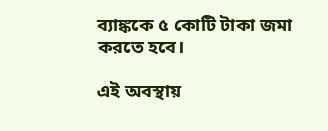ব্যাঙ্ককে ৫ কোটি টাকা জমা করতে হবে।

এই অবস্থায়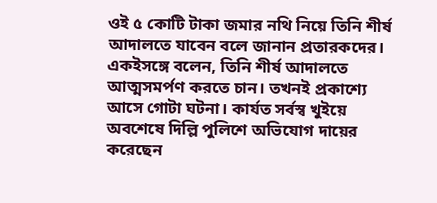ওই ৫ কোটি টাকা জমার নথি নিয়ে তিনি শীর্ষ আদালতে যাবেন বলে জানান প্রতারকদের। একইসঙ্গে বলেন, তিনি শীর্ষ আদালতে আত্মসমর্পণ করতে চান। তখনই প্রকাশ্যে আসে গোটা ঘটনা। কার্যত সর্বস্ব খুইয়ে অবশেষে দিল্লি পুলিশে অভিযোগ দায়ের করেছেন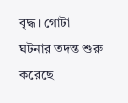বৃদ্ধ। গোটা ঘটনার তদন্ত শুরু করেছে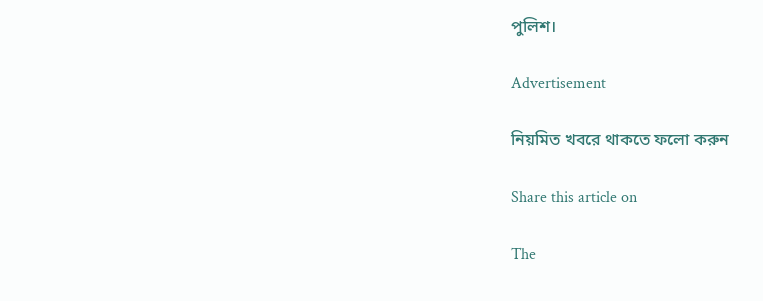পুলিশ।

Advertisement

নিয়মিত খবরে থাকতে ফলো করুন

Share this article on

The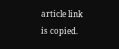article link is copied.